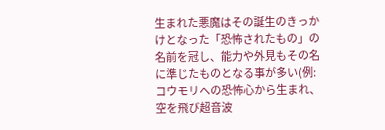生まれた悪魔はその誕生のきっかけとなった「恐怖されたもの」の名前を冠し、能力や外見もその名に準じたものとなる事が多い(例:コウモリへの恐怖心から生まれ、空を飛び超音波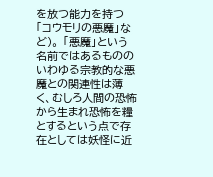を放つ能力を持つ「コウモリの悪魔」など)。 「悪魔」という名前ではあるもののいわゆる宗教的な悪魔との関連性は薄く、むしろ人間の恐怖から生まれ恐怖を糧とするという点で存在としては妖怪に近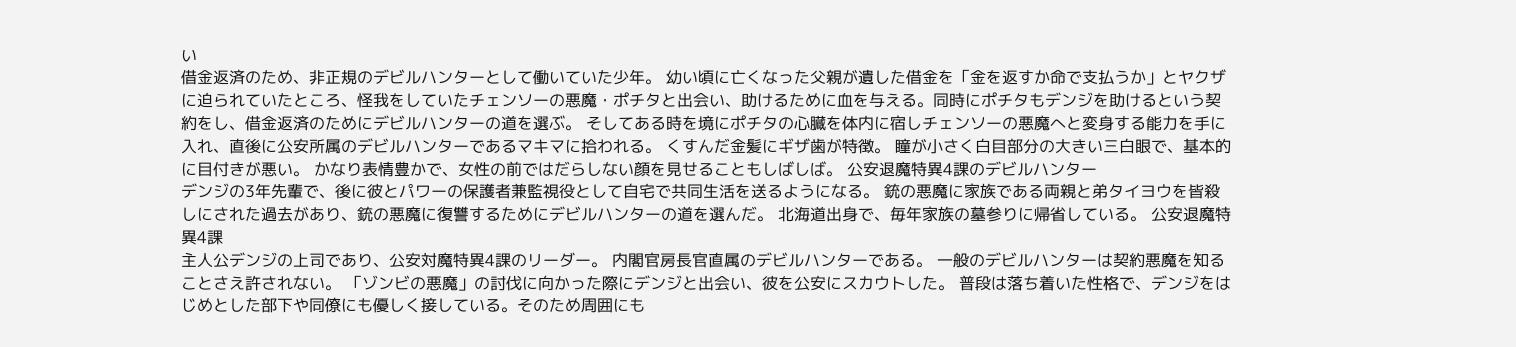い
借金返済のため、非正規のデビルハンターとして働いていた少年。 幼い頃に亡くなった父親が遺した借金を「金を返すか命で支払うか」とヤクザに迫られていたところ、怪我をしていたチェンソーの悪魔・ポチタと出会い、助けるために血を与える。同時にポチタもデンジを助けるという契約をし、借金返済のためにデビルハンターの道を選ぶ。 そしてある時を境にポチタの心臓を体内に宿しチェンソーの悪魔へと変身する能力を手に入れ、直後に公安所属のデビルハンターであるマキマに拾われる。 くすんだ金髪にギザ歯が特徴。 瞳が小さく白目部分の大きい三白眼で、基本的に目付きが悪い。 かなり表情豊かで、女性の前ではだらしない顔を見せることもしばしば。 公安退魔特異4課のデビルハンター
デンジの3年先輩で、後に彼とパワーの保護者兼監視役として自宅で共同生活を送るようになる。 銃の悪魔に家族である両親と弟タイヨウを皆殺しにされた過去があり、銃の悪魔に復讐するためにデビルハンターの道を選んだ。 北海道出身で、毎年家族の墓参りに帰省している。 公安退魔特異4課
主人公デンジの上司であり、公安対魔特異4課のリーダー。 内閣官房長官直属のデビルハンターである。 一般のデビルハンターは契約悪魔を知ることさえ許されない。 「ゾンビの悪魔」の討伐に向かった際にデンジと出会い、彼を公安にスカウトした。 普段は落ち着いた性格で、デンジをはじめとした部下や同僚にも優しく接している。そのため周囲にも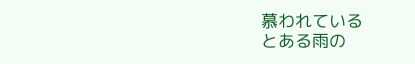慕われている
とある雨の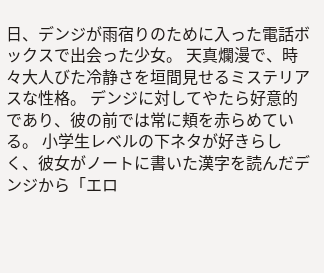日、デンジが雨宿りのために入った電話ボックスで出会った少女。 天真爛漫で、時々大人びた冷静さを垣間見せるミステリアスな性格。 デンジに対してやたら好意的であり、彼の前では常に頬を赤らめている。 小学生レベルの下ネタが好きらしく、彼女がノートに書いた漢字を読んだデンジから「エロ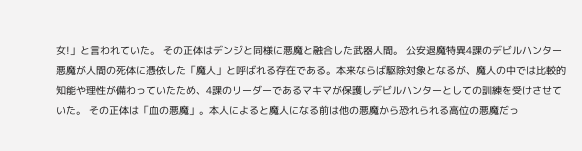女!」と言われていた。 その正体はデンジと同様に悪魔と融合した武器人間。 公安退魔特異4課のデビルハンター
悪魔が人間の死体に憑依した「魔人」と呼ばれる存在である。本来ならば駆除対象となるが、魔人の中では比較的知能や理性が備わっていたため、4課のリーダーであるマキマが保護しデビルハンターとしての訓練を受けさせていた。 その正体は「血の悪魔」。本人によると魔人になる前は他の悪魔から恐れられる高位の悪魔だっ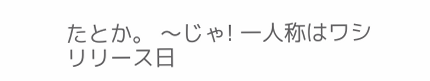たとか。 〜じゃ! 一人称はワシ
リリース日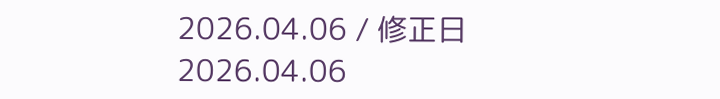2026.04.06 / 修正日 2026.04.06